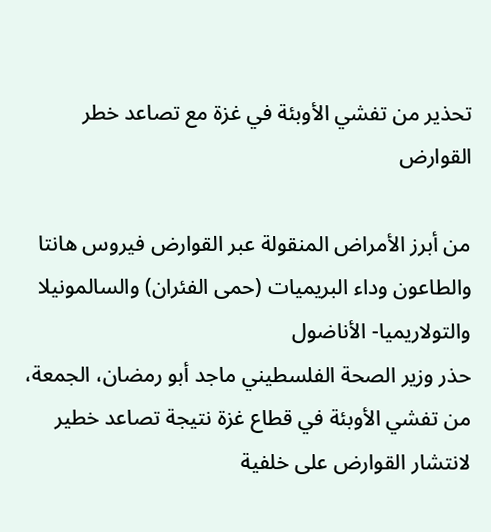تحذير من تفشي الأوبئة في غزة مع تصاعد خطر القوارض

من أبرز الأمراض المنقولة عبر القوارض فيروس هانتا والطاعون وداء البريميات (حمى الفئران) والسالمونيلا والتولاريميا- الأناضول
حذر وزير الصحة الفلسطيني ماجد أبو رمضان، الجمعة، من تفشي الأوبئة في قطاع غزة نتيجة تصاعد خطير لانتشار القوارض على خلفية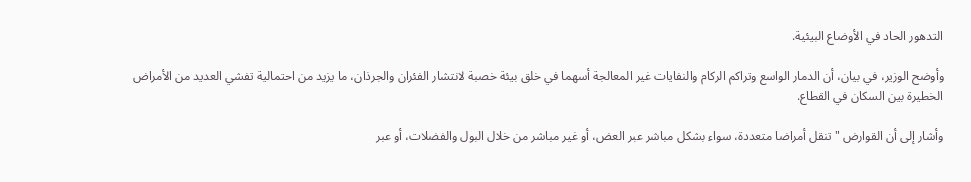التدهور الحاد في الأوضاع البيئية.

وأوضح الوزير، في بيان، أن الدمار الواسع وتراكم الركام والنفايات غير المعالجة أسهما في خلق بيئة خصبة لانتشار الفئران والجرذان، ما يزيد من احتمالية تفشي العديد من الأمراض الخطيرة بين السكان في القطاع.

وأشار إلى أن القوارض "تنقل أمراضا متعددة، سواء بشكل مباشر عبر العض، أو غير مباشر من خلال البول والفضلات، أو عبر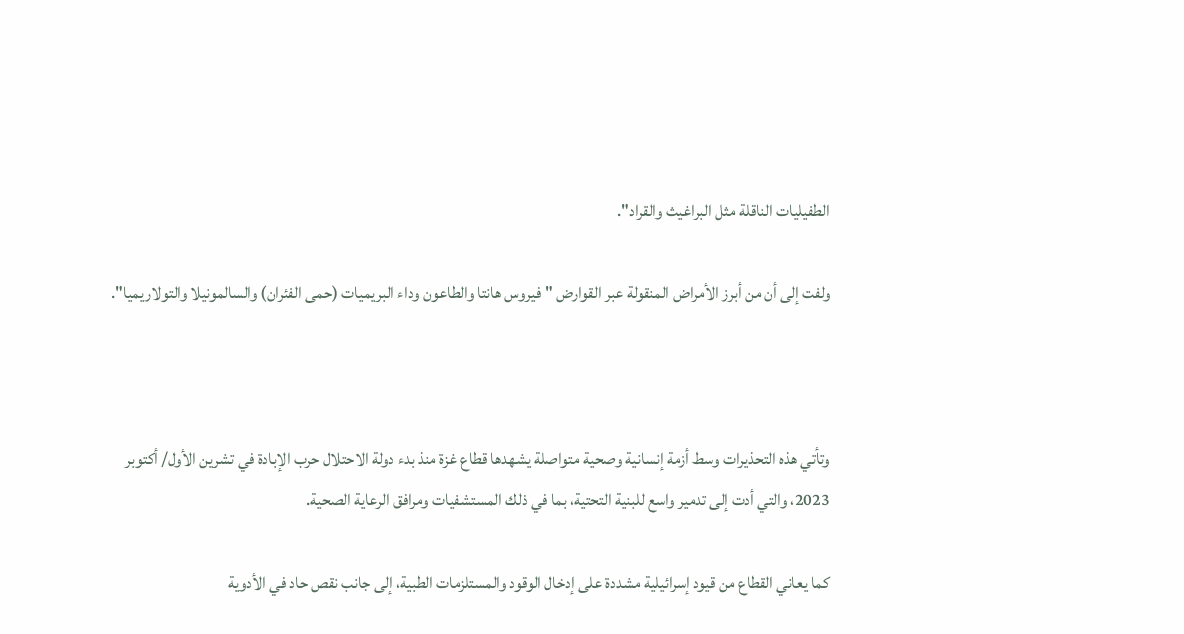الطفيليات الناقلة مثل البراغيث والقراد".

ولفت إلى أن من أبرز الأمراض المنقولة عبر القوارض "فيروس هانتا والطاعون وداء البريميات (حمى الفئران) والسالمونيلا والتولاريميا".



وتأتي هذه التحذيرات وسط أزمة إنسانية وصحية متواصلة يشهدها قطاع غزة منذ بدء دولة الاحتلال حرب الإبادة في تشرين الأول/ أكتوبر 2023، والتي أدت إلى تدمير واسع للبنية التحتية، بما في ذلك المستشفيات ومرافق الرعاية الصحية.

كما يعاني القطاع من قيود إسرائيلية مشددة على إدخال الوقود والمستلزمات الطبية، إلى جانب نقص حاد في الأدوية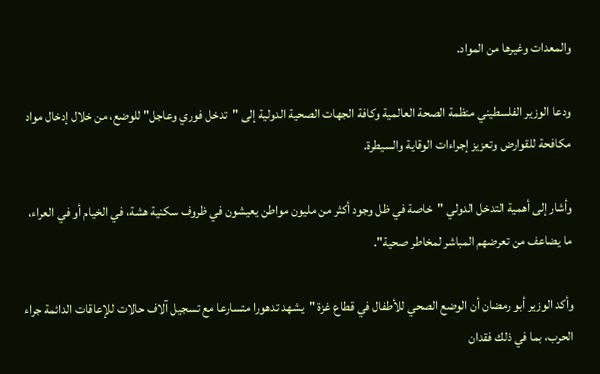والمعدات وغيرها من المواد.

ودعا الوزير الفلسطيني منظمة الصحة العالمية وكافة الجهات الصحية الدولية إلى "تدخل فوري وعاجل" للوضع، من خلال إدخال مواد مكافحة للقوارض وتعزيز إجراءات الوقاية والسيطرة.

وأشار إلى أهمية التدخل الدولي "خاصة في ظل وجود أكثر من مليون مواطن يعيشون في ظروف سكنية هشة، في الخيام أو في العراء، ما يضاعف من تعرضهم المباشر لمخاطر صحية".

وأكد الوزير أبو رمضان أن الوضع الصحي للأطفال في قطاع غزة "يشهد تدهورا متسارعا مع تسجيل آلاف حالات للإعاقات الدائمة جراء الحرب، بما في ذلك فقدان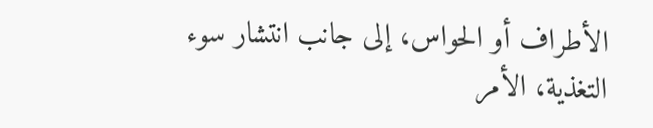الأطراف أو الحواس، إلى جانب انتشار سوء التغذية، الأمر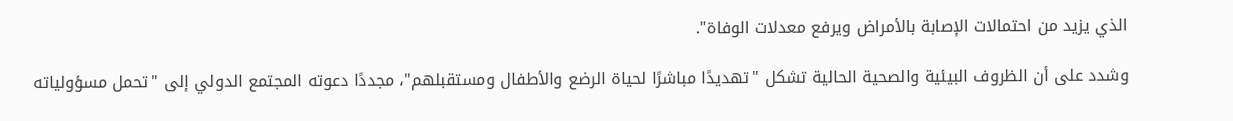الذي يزيد من احتمالات الإصابة بالأمراض ويرفع معدلات الوفاة".

وشدد على أن الظروف البيئية والصحية الحالية تشكل "تهديدًا مباشرًا لحياة الرضع والأطفال ومستقبلهم"، مجددًا دعوته المجتمع الدولي إلى "تحمل مسؤولياته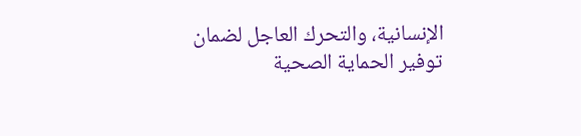الإنسانية، والتحرك العاجل لضمان توفير الحماية الصحية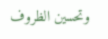وتحسين الظروف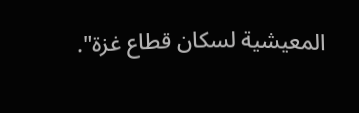المعيشية لسكان قطاع غزة".